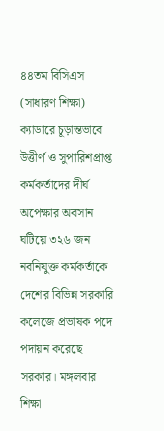৪৪তম বিসিএস (সাধারণ শিক্ষা) ক্যাডারে চূড়ান্তভাবে উত্তীর্ণ ও সুপারিশপ্রাপ্ত কর্মকর্তাদের দীর্ঘ অপেক্ষার অবসান ঘটিয়ে ৩২৬ জন নবনিযুক্ত কর্মকর্তাকে দেশের বিভিন্ন সরকারি কলেজে প্রভাষক পদে পদায়ন করেছে সরকার। মঙ্গলবার শিক্ষা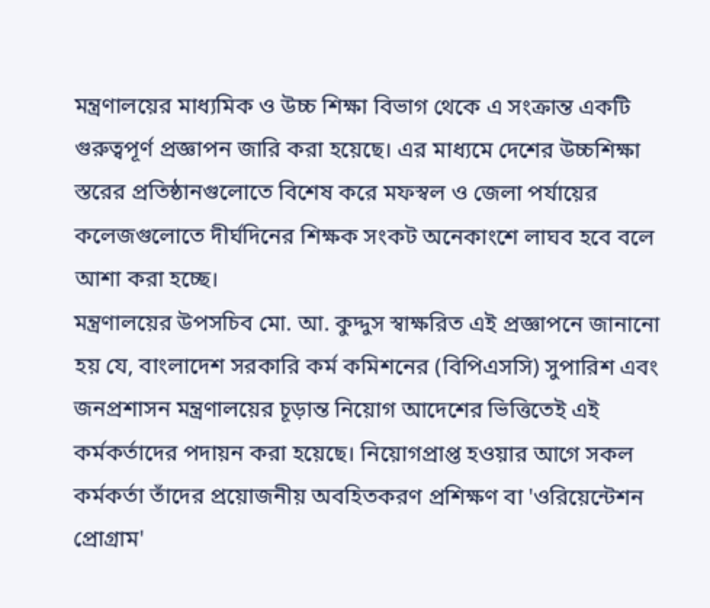মন্ত্রণালয়ের মাধ্যমিক ও উচ্চ শিক্ষা বিভাগ থেকে এ সংক্রান্ত একটি গুরুত্বপূর্ণ প্রজ্ঞাপন জারি করা হয়েছে। এর মাধ্যমে দেশের উচ্চশিক্ষা স্তরের প্রতিষ্ঠানগুলোতে বিশেষ করে মফস্বল ও জেলা পর্যায়ের কলেজগুলোতে দীর্ঘদিনের শিক্ষক সংকট অনেকাংশে লাঘব হবে বলে আশা করা হচ্ছে।
মন্ত্রণালয়ের উপসচিব মো. আ. কুদ্দুস স্বাক্ষরিত এই প্রজ্ঞাপনে জানানো হয় যে, বাংলাদেশ সরকারি কর্ম কমিশনের (বিপিএসসি) সুপারিশ এবং জনপ্রশাসন মন্ত্রণালয়ের চূড়ান্ত নিয়োগ আদেশের ভিত্তিতেই এই কর্মকর্তাদের পদায়ন করা হয়েছে। নিয়োগপ্রাপ্ত হওয়ার আগে সকল কর্মকর্তা তাঁদের প্রয়োজনীয় অবহিতকরণ প্রশিক্ষণ বা 'ওরিয়েন্টেশন প্রোগ্রাম'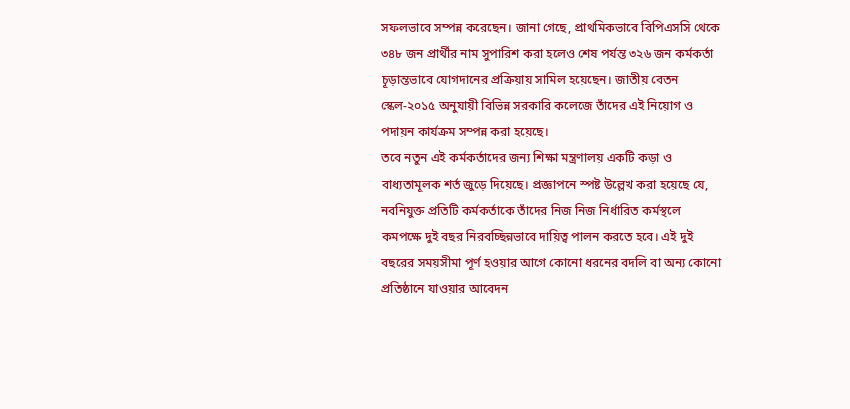সফলভাবে সম্পন্ন করেছেন। জানা গেছে, প্রাথমিকভাবে বিপিএসসি থেকে ৩৪৮ জন প্রার্থীর নাম সুপারিশ করা হলেও শেষ পর্যন্ত ৩২৬ জন কর্মকর্তা চূড়ান্তভাবে যোগদানের প্রক্রিয়ায় সামিল হয়েছেন। জাতীয় বেতন স্কেল-২০১৫ অনুযায়ী বিভিন্ন সরকারি কলেজে তাঁদের এই নিয়োগ ও পদায়ন কার্যক্রম সম্পন্ন করা হয়েছে।
তবে নতুন এই কর্মকর্তাদের জন্য শিক্ষা মন্ত্রণালয় একটি কড়া ও বাধ্যতামূলক শর্ত জুড়ে দিয়েছে। প্রজ্ঞাপনে স্পষ্ট উল্লেখ করা হয়েছে যে, নবনিযুক্ত প্রতিটি কর্মকর্তাকে তাঁদের নিজ নিজ নির্ধারিত কর্মস্থলে কমপক্ষে দুই বছর নিরবচ্ছিন্নভাবে দায়িত্ব পালন করতে হবে। এই দুই বছরের সময়সীমা পূর্ণ হওয়ার আগে কোনো ধরনের বদলি বা অন্য কোনো প্রতিষ্ঠানে যাওয়ার আবেদন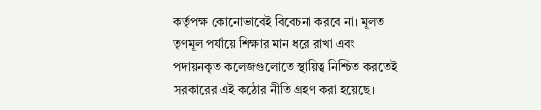কর্তৃপক্ষ কোনোভাবেই বিবেচনা করবে না। মূলত তৃণমূল পর্যায়ে শিক্ষার মান ধরে রাখা এবং পদায়নকৃত কলেজগুলোতে স্থায়িত্ব নিশ্চিত করতেই সরকারের এই কঠোর নীতি গ্রহণ করা হয়েছে।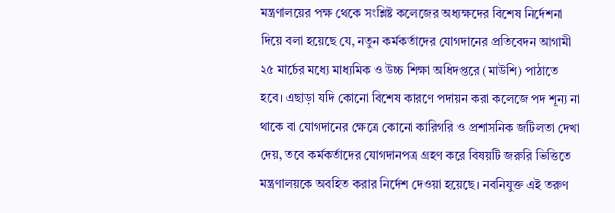মন্ত্রণালয়ের পক্ষ থেকে সংশ্লিষ্ট কলেজের অধ্যক্ষদের বিশেষ নির্দেশনা দিয়ে বলা হয়েছে যে, নতুন কর্মকর্তাদের যোগদানের প্রতিবেদন আগামী ২৫ মার্চের মধ্যে মাধ্যমিক ও উচ্চ শিক্ষা অধিদপ্তরে (মাউশি) পাঠাতে হবে। এছাড়া যদি কোনো বিশেষ কারণে পদায়ন করা কলেজে পদ শূন্য না থাকে বা যোগদানের ক্ষেত্রে কোনো কারিগরি ও প্রশাসনিক জটিলতা দেখা দেয়, তবে কর্মকর্তাদের যোগদানপত্র গ্রহণ করে বিষয়টি জরুরি ভিত্তিতে মন্ত্রণালয়কে অবহিত করার নির্দেশ দেওয়া হয়েছে। নবনিযুক্ত এই তরুণ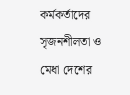কর্মকর্তাদের সৃজনশীলতা ও মেধা দেশের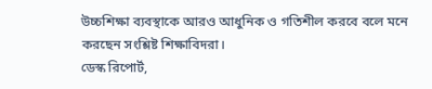উচ্চশিক্ষা ব্যবস্থাকে আরও আধুনিক ও গতিশীল করবে বলে মনে করছেন সংশ্লিষ্ট শিক্ষাবিদরা।
ডেস্ক রিপোর্ট,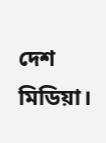দেশ মিডিয়া।